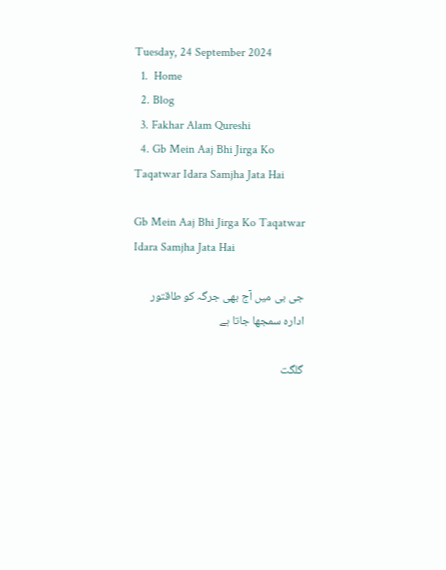Tuesday, 24 September 2024
  1.  Home
  2. Blog
  3. Fakhar Alam Qureshi
  4. Gb Mein Aaj Bhi Jirga Ko Taqatwar Idara Samjha Jata Hai

Gb Mein Aaj Bhi Jirga Ko Taqatwar Idara Samjha Jata Hai

جی بی میں آج بھی جرگہ کو طاقتور ادارہ سمجھا جاتا ہے

گلگت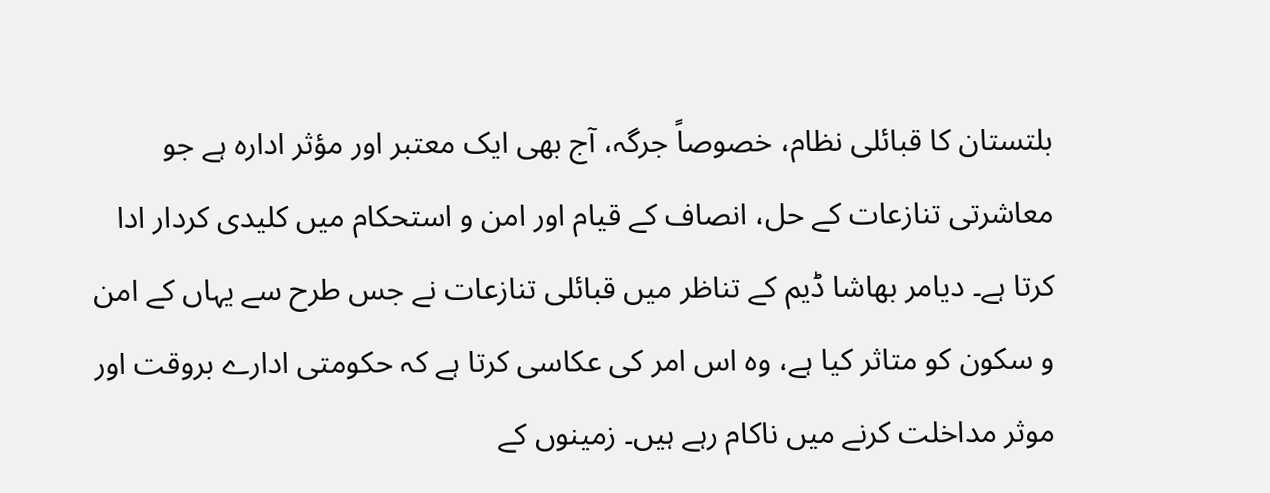بلتستان کا قبائلی نظام، خصوصاً جرگہ، آج بھی ایک معتبر اور مؤثر ادارہ ہے جو معاشرتی تنازعات کے حل، انصاف کے قیام اور امن و استحکام میں کلیدی کردار ادا کرتا ہے۔ دیامر بھاشا ڈیم کے تناظر میں قبائلی تنازعات نے جس طرح سے یہاں کے امن و سکون کو متاثر کیا ہے، وہ اس امر کی عکاسی کرتا ہے کہ حکومتی ادارے بروقت اور موثر مداخلت کرنے میں ناکام رہے ہیں۔ زمینوں کے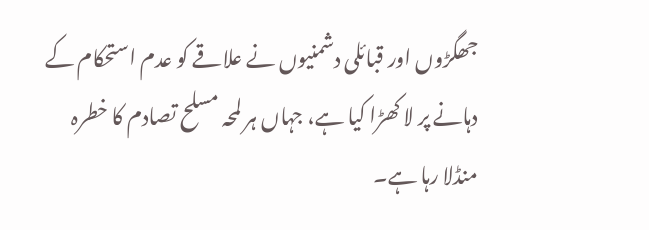جھگڑوں اور قبائلی دشمنیوں نے علاقے کو عدم استحکام کے دہانے پر لا کھڑا کیا ہے، جہاں ہر لمحہ مسلح تصادم کا خطرہ منڈلا رہا ہے۔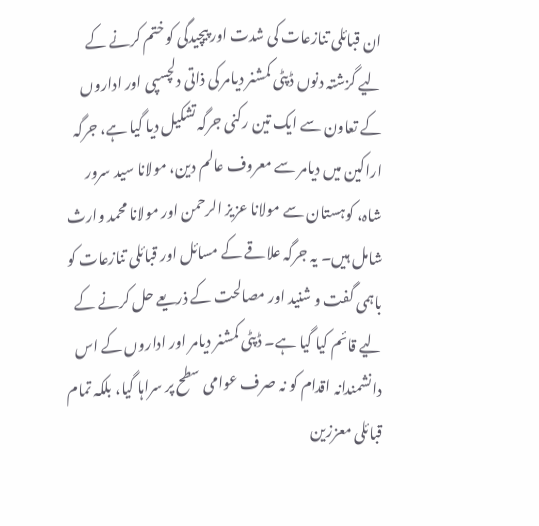ان قبائلی تنازعات کی شدت اور پیچیدگی کو ختم کرنے کے لیے گزشتہ دنوں ڈپٹی کمشنر دیامر کی ذاتی دلچسپی اور اداروں کے تعاون سے ایک تین رکنی جرگہ تشکیل دیا گیا ہے، جرگہ اراکین میں دیامر سے معروف عالم دین، مولانا سید سرور شاہ، کوہستان سے مولانا عزیز الرحمن اور مولانا محمد وارث شامل ہیں۔ یہ جرگہ علاقے کے مسائل اور قبائلی تنازعات کو باہمی گفت و شنید اور مصالحت کے ذریعے حل کرنے کے لیے قائم کیا گیا ہے۔ ڈپٹی کمشنر دیامر اور اداروں کے اس دانشمندانہ اقدام کو نہ صرف عوامی سطح پر سراہا گیا، بلکہ تمام قبائلی معززین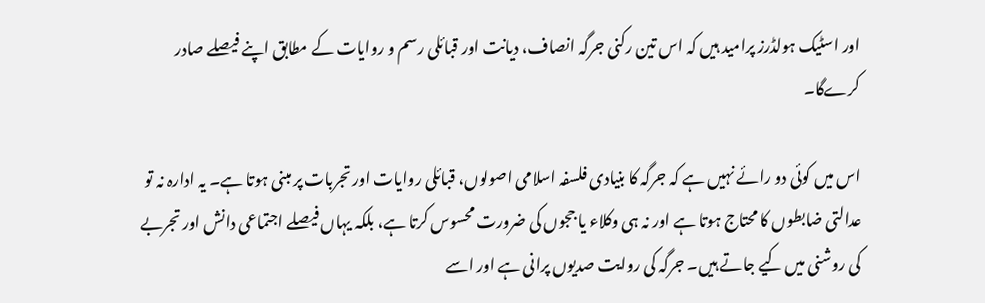اور اسٹیک ہولڈرز پرامید ہیں کہ اس تین رکنی جرگہ انصاف، دیانت اور قبائلی رسم و روایات کے مطابق اپنے فیصلے صادر کرےگا۔

اس میں کوئی دو رائے نہیں ہے کہ جرگہ کا بنیادی فلسفہ اسلامی اصولوں، قبائلی روایات اور تجربات پر مبنی ہوتا ہے۔ یہ ادارہ نہ تو عدالتی ضابطوں کا محتاج ہوتا ہے اور نہ ہی وکلاء یا ججوں کی ضرورت محسوس کرتا ہے، بلکہ یہاں فیصلے اجتماعی دانش اور تجربے کی روشنی میں کیے جاتے ہیں۔ جرگہ کی روایت صدیوں پرانی ہے اور اسے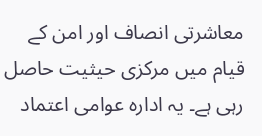معاشرتی انصاف اور امن کے قیام میں مرکزی حیثیت حاصل رہی ہے۔ یہ ادارہ عوامی اعتماد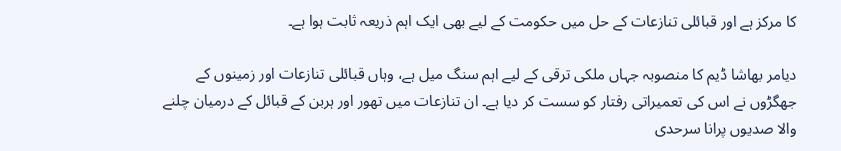کا مرکز ہے اور قبائلی تنازعات کے حل میں حکومت کے لیے بھی ایک اہم ذریعہ ثابت ہوا ہے۔

دیامر بھاشا ڈیم کا منصوبہ جہاں ملکی ترقی کے لیے اہم سنگ میل ہے، وہاں قبائلی تنازعات اور زمینوں کے جھگڑوں نے اس کی تعمیراتی رفتار کو سست کر دیا ہے۔ ان تنازعات میں تھور اور ہربن کے قبائل کے درمیان چلنے والا صدیوں پرانا سرحدی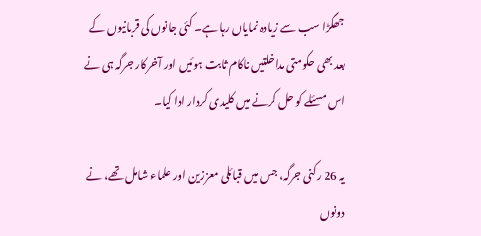جھگڑا سب سے زیادہ نمایاں رہا ہے۔ کئی جانوں کی قربانیوں کے بعد بھی حکومتی مداخلتیں ناکام ثابت ہوئیں اور آخرکار جرگہ ہی نے اس مسئلے کو حل کرنے میں کلیدی کردار ادا کیا۔

یہ 26 رکنی جرگہ، جس میں قبائلی معززین اور علماء شامل تھے، نے دونوں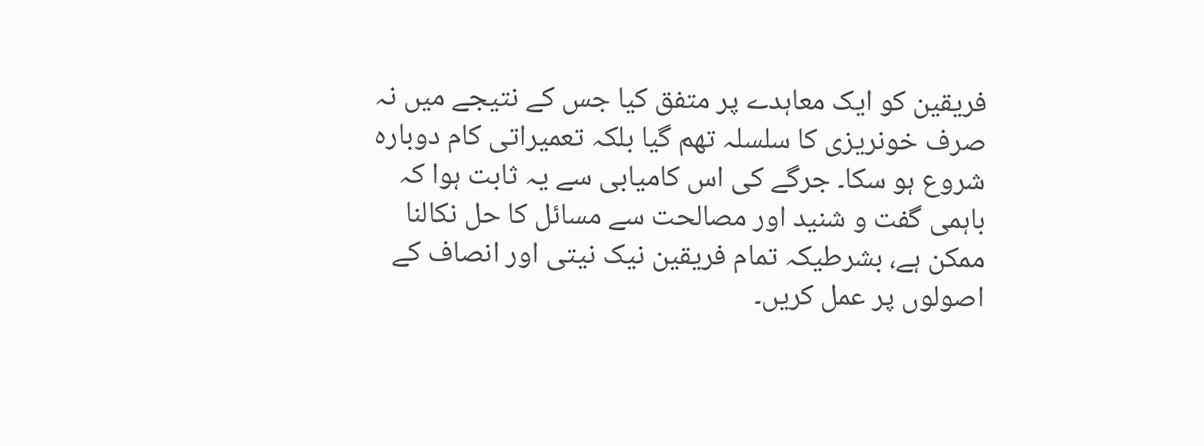فریقین کو ایک معاہدے پر متفق کیا جس کے نتیجے میں نہ صرف خونریزی کا سلسلہ تھم گیا بلکہ تعمیراتی کام دوبارہ شروع ہو سکا۔ جرگے کی اس کامیابی سے یہ ثابت ہوا کہ باہمی گفت و شنید اور مصالحت سے مسائل کا حل نکالنا ممکن ہے، بشرطیکہ تمام فریقین نیک نیتی اور انصاف کے اصولوں پر عمل کریں۔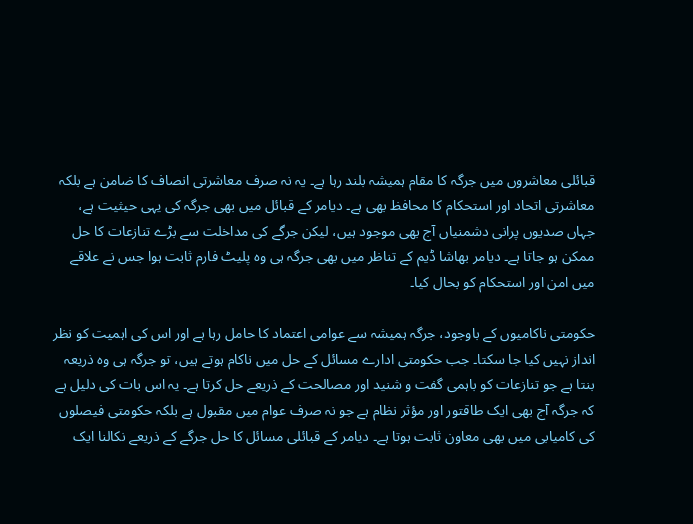قبائلی معاشروں میں جرگہ کا مقام ہمیشہ بلند رہا ہے۔ یہ نہ صرف معاشرتی انصاف کا ضامن ہے بلکہ معاشرتی اتحاد اور استحکام کا محافظ بھی ہے۔ دیامر کے قبائل میں بھی جرگہ کی یہی حیثیت ہے، جہاں صدیوں پرانی دشمنیاں آج بھی موجود ہیں، لیکن جرگے کی مداخلت سے بڑے تنازعات کا حل ممکن ہو جاتا ہے۔ دیامر بھاشا ڈیم کے تناظر میں بھی جرگہ ہی وہ پلیٹ فارم ثابت ہوا جس نے علاقے میں امن اور استحکام کو بحال کیا۔

حکومتی ناکامیوں کے باوجود، جرگہ ہمیشہ سے عوامی اعتماد کا حامل رہا ہے اور اس کی اہمیت کو نظر انداز نہیں کیا جا سکتا۔ جب حکومتی ادارے مسائل کے حل میں ناکام ہوتے ہیں، تو جرگہ ہی وہ ذریعہ بنتا ہے جو تنازعات کو باہمی گفت و شنید اور مصالحت کے ذریعے حل کرتا ہے۔ یہ اس بات کی دلیل ہے کہ جرگہ آج بھی ایک طاقتور اور مؤثر نظام ہے جو نہ صرف عوام میں مقبول ہے بلکہ حکومتی فیصلوں کی کامیابی میں بھی معاون ثابت ہوتا ہے۔ دیامر کے قبائلی مسائل کا حل جرگے کے ذریعے نکالنا ایک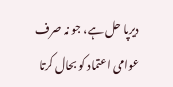دیرپا حل ہے، جو نہ صرف عوامی اعتماد کو بحال کرتا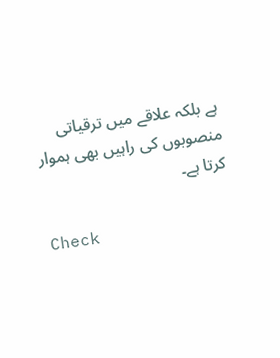ہے بلکہ علاقے میں ترقیاتی منصوبوں کی راہیں بھی ہموار کرتا ہے۔

Check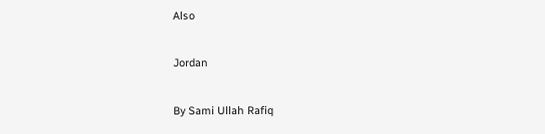Also

Jordan

By Sami Ullah Rafiq